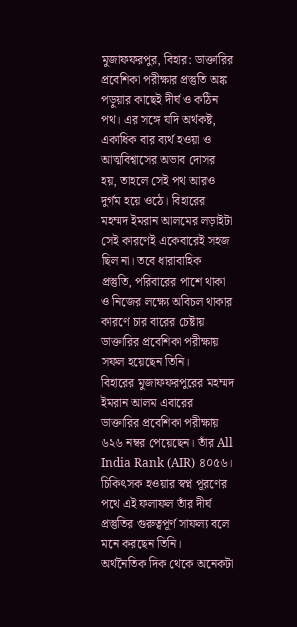মুজাফফরপুর, বিহার: ডাক্তারির প্রবেশিকা পরীক্ষার প্রস্তুতি অঙ্ক পড়ুয়ার কাছেই দীর্ঘ ও কঠিন পথ। এর সঙ্গে যদি অর্থকষ্ট, একাধিক বার ব্যর্থ হওয়া ও আত্মবিশ্বাসের অভাব দোসর হয়, তাহলে সেই পথ আরও দুর্গম হয়ে ওঠে। বিহারের মহম্মদ ইমরান আলমের লড়াইটা সেই কারণেই একেবারেই সহজ ছিল না। তবে ধারাবাহিক প্রস্তুতি, পরিবারের পাশে থাকা ও নিজের লক্ষ্যে অবিচল থাকার কারণে চার বারের চেষ্টায় ডাক্তারির প্রবেশিকা পরীক্ষায় সফল হয়েছেন তিনি।
বিহারের মুজাফফরপুরের মহম্মদ ইমরান আলম এবারের ডাক্তারির প্রবেশিকা পরীক্ষায় ৬২৬ নম্বর পেয়েছেন। তাঁর All India Rank (AIR) ৪০৫৬। চিকিৎসক হওয়ার স্বপ্ন পূরণের পথে এই ফলাফল তাঁর দীর্ঘ প্রস্তুতির গুরুত্বপূর্ণ সাফল্য বলে মনে করছেন তিনি।
অর্থনৈতিক দিক থেকে অনেকটা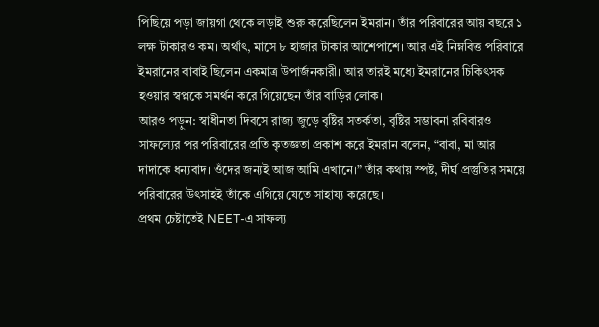পিছিয়ে পড়া জায়গা থেকে লড়াই শুরু করেছিলেন ইমরান। তাঁর পরিবারের আয় বছরে ১ লক্ষ টাকারও কম। অর্থাৎ, মাসে ৮ হাজার টাকার আশেপাশে। আর এই নিম্নবিত্ত পরিবারে ইমরানের বাবাই ছিলেন একমাত্র উপার্জনকারী। আর তারই মধ্যে ইমরানের চিকিৎসক হওয়ার স্বপ্নকে সমর্থন করে গিয়েছেন তাঁর বাড়ির লোক।
আরও পড়ুন: স্বাধীনতা দিবসে রাজ্য জুড়ে বৃষ্টির সতর্কতা, বৃষ্টির সম্ভাবনা রবিবারও
সাফল্যের পর পরিবারের প্রতি কৃতজ্ঞতা প্রকাশ করে ইমরান বলেন, “বাবা, মা আর দাদাকে ধন্যবাদ। ওঁদের জন্যই আজ আমি এখানে।” তাঁর কথায় স্পষ্ট, দীর্ঘ প্রস্তুতির সময়ে পরিবারের উৎসাহই তাঁকে এগিয়ে যেতে সাহায্য করেছে।
প্রথম চেষ্টাতেই NEET-এ সাফল্য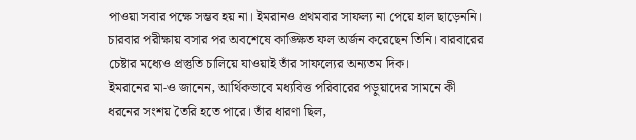পাওয়া সবার পক্ষে সম্ভব হয় না। ইমরানও প্রথমবার সাফল্য না পেয়ে হাল ছাড়েননি। চারবার পরীক্ষায় বসার পর অবশেষে কাঙ্ক্ষিত ফল অর্জন করেছেন তিনি। বারবারের চেষ্টার মধ্যেও প্রস্তুতি চালিয়ে যাওয়াই তাঁর সাফল্যের অন্যতম দিক।
ইমরানের মা-ও জানেন, আর্থিকভাবে মধ্যবিত্ত পরিবারের পড়ুয়াদের সামনে কী ধরনের সংশয় তৈরি হতে পারে। তাঁর ধারণা ছিল,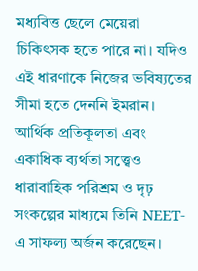মধ্যবিত্ত ছেলে মেয়েরা চিকিৎসক হতে পারে না। যদিও এই ধারণাকে নিজের ভবিষ্যতের সীমা হতে দেননি ইমরান। আর্থিক প্রতিকূলতা এবং একাধিক ব্যর্থতা সত্ত্বেও ধারাবাহিক পরিশ্রম ও দৃঢ় সংকল্পের মাধ্যমে তিনি NEET-এ সাফল্য অর্জন করেছেন।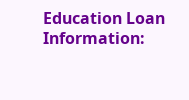Education Loan Information: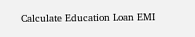Calculate Education Loan EMI